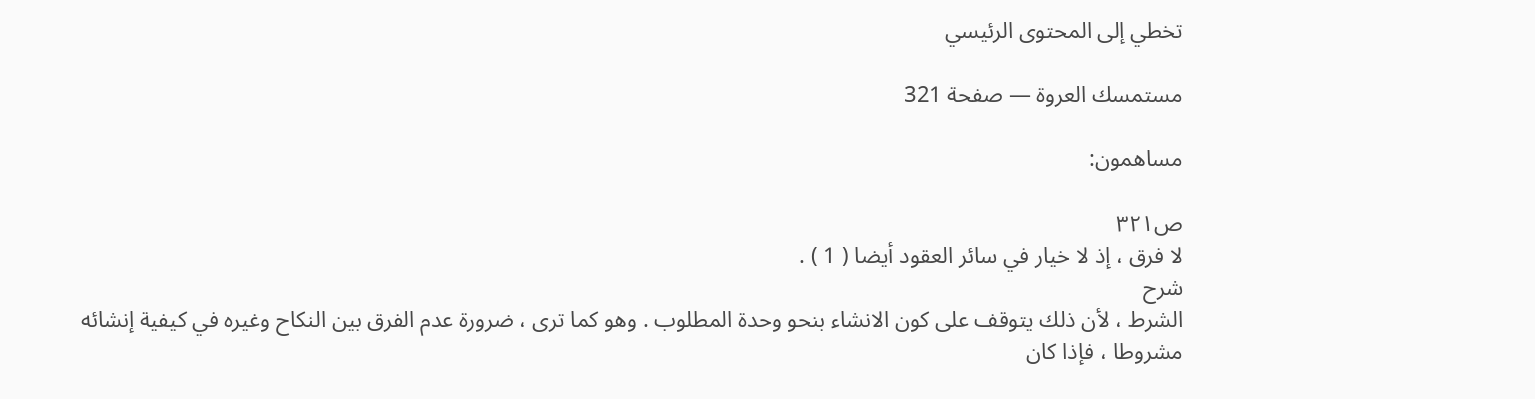تخطي إلى المحتوى الرئيسي

مستمسك العروة — صفحة 321

مساهمون:

ص٣٢١
لا فرق ، إذ لا خيار في سائر العقود أيضا ( 1 ) .
شرح
الشرط ، لأن ذلك يتوقف على كون الانشاء بنحو وحدة المطلوب . وهو كما ترى ، ضرورة عدم الفرق بين النكاح وغيره في كيفية إنشائه مشروطا ، فإذا كان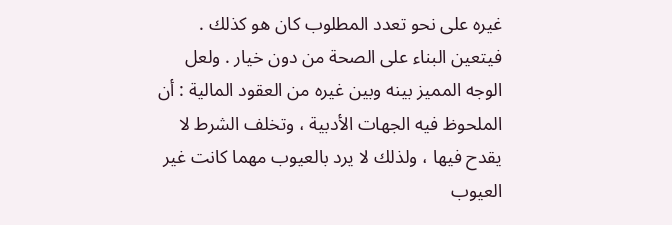غيره على نحو تعدد المطلوب كان هو كذلك . فيتعين البناء على الصحة من دون خيار . ولعل الوجه المميز بينه وبين غيره من العقود المالية : أن الملحوظ فيه الجهات الأدبية ، وتخلف الشرط لا يقدح فيها ، ولذلك لا يرد بالعيوب مهما كانت غير العيوب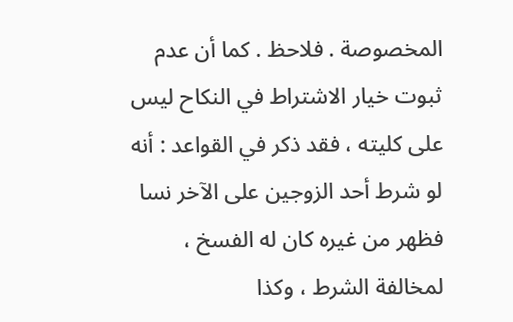المخصوصة . فلاحظ . كما أن عدم ثبوت خيار الاشتراط في النكاح ليس على كليته ، فقد ذكر في القواعد : أنه لو شرط أحد الزوجين على الآخر نسا فظهر من غيره كان له الفسخ ، لمخالفة الشرط ، وكذا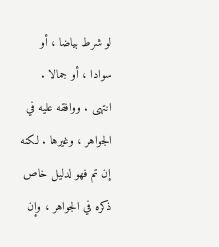لو شرط بياضا ، أو سوادا ، أو جمالا . انتهى . ووافقه عليه في الجواهر ، وغيرها . لكنه إن تم فهو لدليل خاص ذكره في الجواهر ، وإن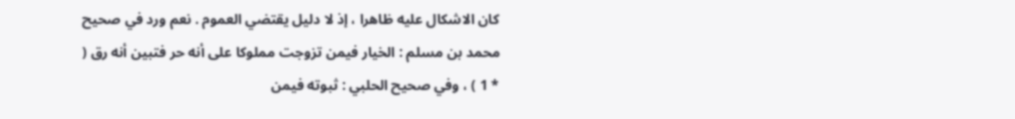كان الاشكال عليه ظاهرا ، إذ لا دليل يقتضي العموم . نعم ورد في صحيح محمد بن مسلم : الخيار فيمن تزوجت مملوكا على أنه حر فتبين أنه رق ( * 1 ) ، وفي صحيح الحلبي : ثبوته فيمن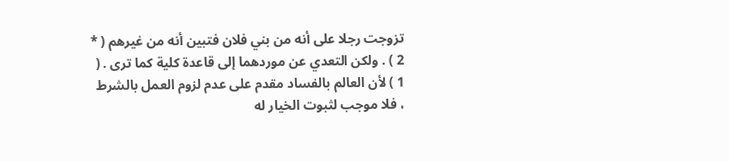تزوجت رجلا على أنه من بني فلان فتبين أنه من غيرهم ( * 2 ) . ولكن التعدي عن موردهما إلى قاعدة كلية كما ترى . ( 1 ) لأن العالم بالفساد مقدم على عدم لزوم العمل بالشرط ، فلا موجب لثبوت الخيار له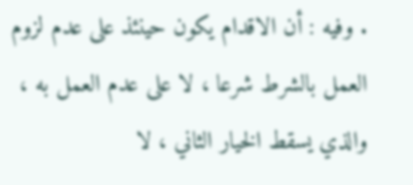. وفيه : أن الاقدام يكون حينئذ على عدم لزوم العمل بالشرط شرعا ، لا على عدم العمل به ، والذي يسقط الخيار الثاني ، لا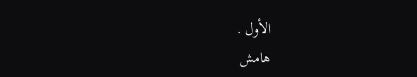الأول .
هامش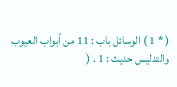( * 1 ) الوسائل باب : 11 من أبواب العيوب والتدليس حديث : 1 . (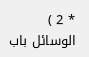* 2 ) الوسائل باب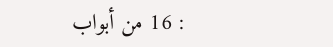: 16 من أبواب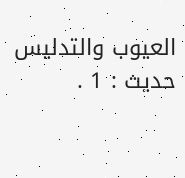العيوب والتدليس حديث : 1 .